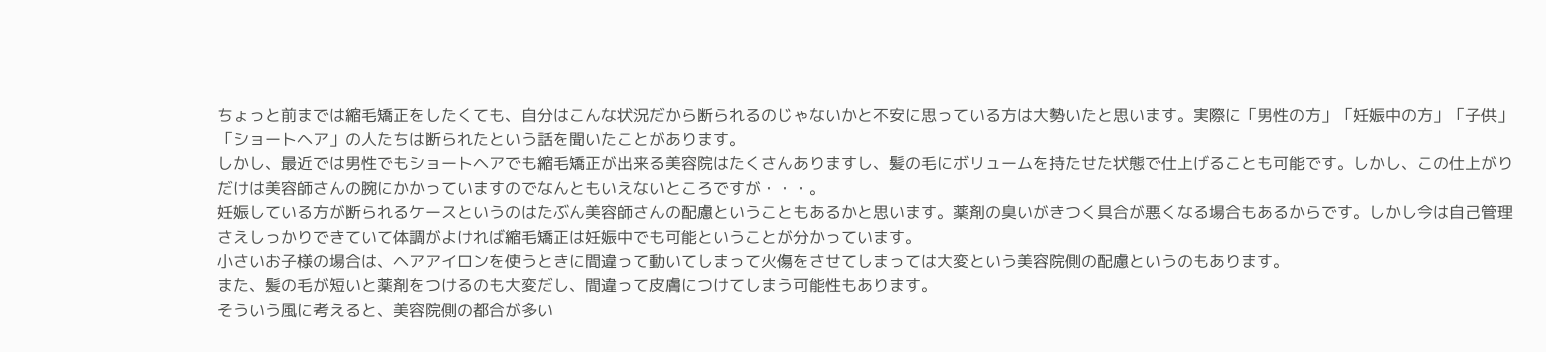ちょっと前までは縮毛矯正をしたくても、自分はこんな状況だから断られるのじゃないかと不安に思っている方は大勢いたと思います。実際に「男性の方」「妊娠中の方」「子供」「ショートヘア」の人たちは断られたという話を聞いたことがあります。
しかし、最近では男性でもショートヘアでも縮毛矯正が出来る美容院はたくさんありますし、髪の毛にボリュームを持たせた状態で仕上げることも可能です。しかし、この仕上がりだけは美容師さんの腕にかかっていますのでなんともいえないところですが・・・。
妊娠している方が断られるケースというのはたぶん美容師さんの配慮ということもあるかと思います。薬剤の臭いがきつく具合が悪くなる場合もあるからです。しかし今は自己管理さえしっかりできていて体調がよければ縮毛矯正は妊娠中でも可能ということが分かっています。
小さいお子様の場合は、ヘアアイロンを使うときに間違って動いてしまって火傷をさせてしまっては大変という美容院側の配慮というのもあります。
また、髪の毛が短いと薬剤をつけるのも大変だし、間違って皮膚につけてしまう可能性もあります。
そういう風に考えると、美容院側の都合が多い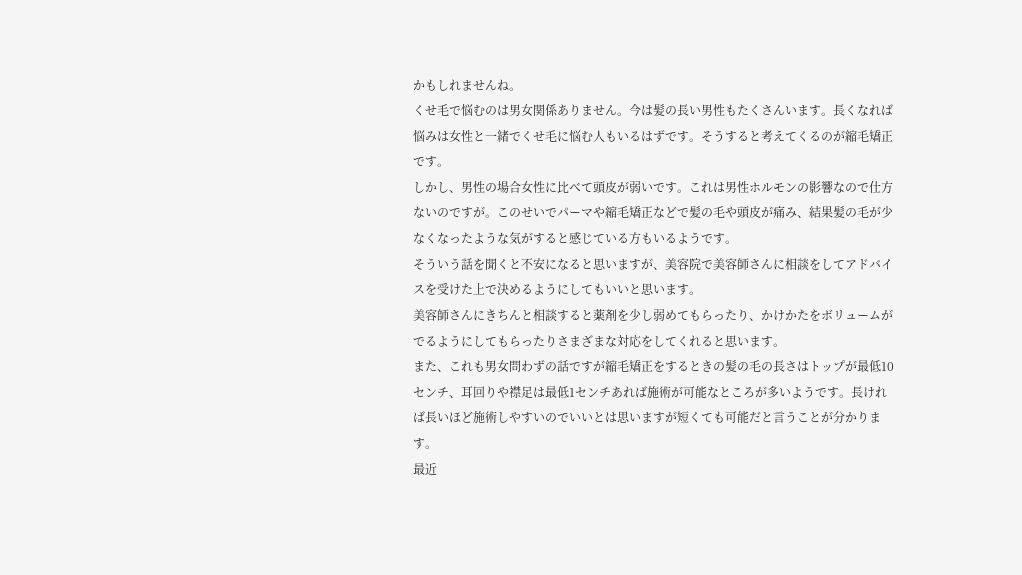かもしれませんね。
くせ毛で悩むのは男女関係ありません。今は髪の長い男性もたくさんいます。長くなれば悩みは女性と一緒でくせ毛に悩む人もいるはずです。そうすると考えてくるのが縮毛矯正です。
しかし、男性の場合女性に比べて頭皮が弱いです。これは男性ホルモンの影響なので仕方ないのですが。このせいでパーマや縮毛矯正などで髪の毛や頭皮が痛み、結果髪の毛が少なくなったような気がすると感じている方もいるようです。
そういう話を聞くと不安になると思いますが、美容院で美容師さんに相談をしてアドバイスを受けた上で決めるようにしてもいいと思います。
美容師さんにきちんと相談すると薬剤を少し弱めてもらったり、かけかたをボリュームがでるようにしてもらったりさまざまな対応をしてくれると思います。
また、これも男女問わずの話ですが縮毛矯正をするときの髪の毛の長さはトップが最低10センチ、耳回りや襟足は最低1センチあれば施術が可能なところが多いようです。長ければ長いほど施術しやすいのでいいとは思いますが短くても可能だと言うことが分かります。
最近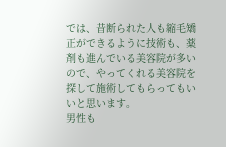では、昔断られた人も縮毛矯正ができるように技術も、薬剤も進んでいる美容院が多いので、やってくれる美容院を探して施術してもらってもいいと思います。
男性も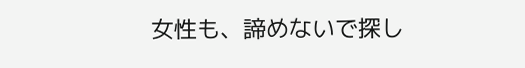女性も、諦めないで探し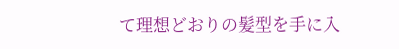て理想どおりの髪型を手に入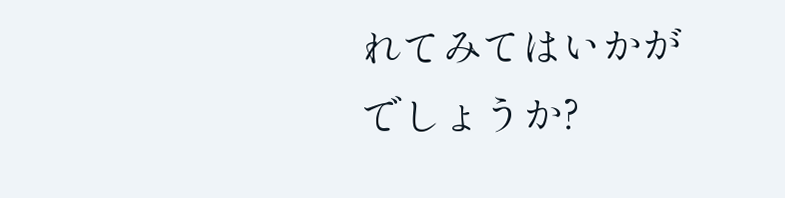れてみてはいかがでしょうか?